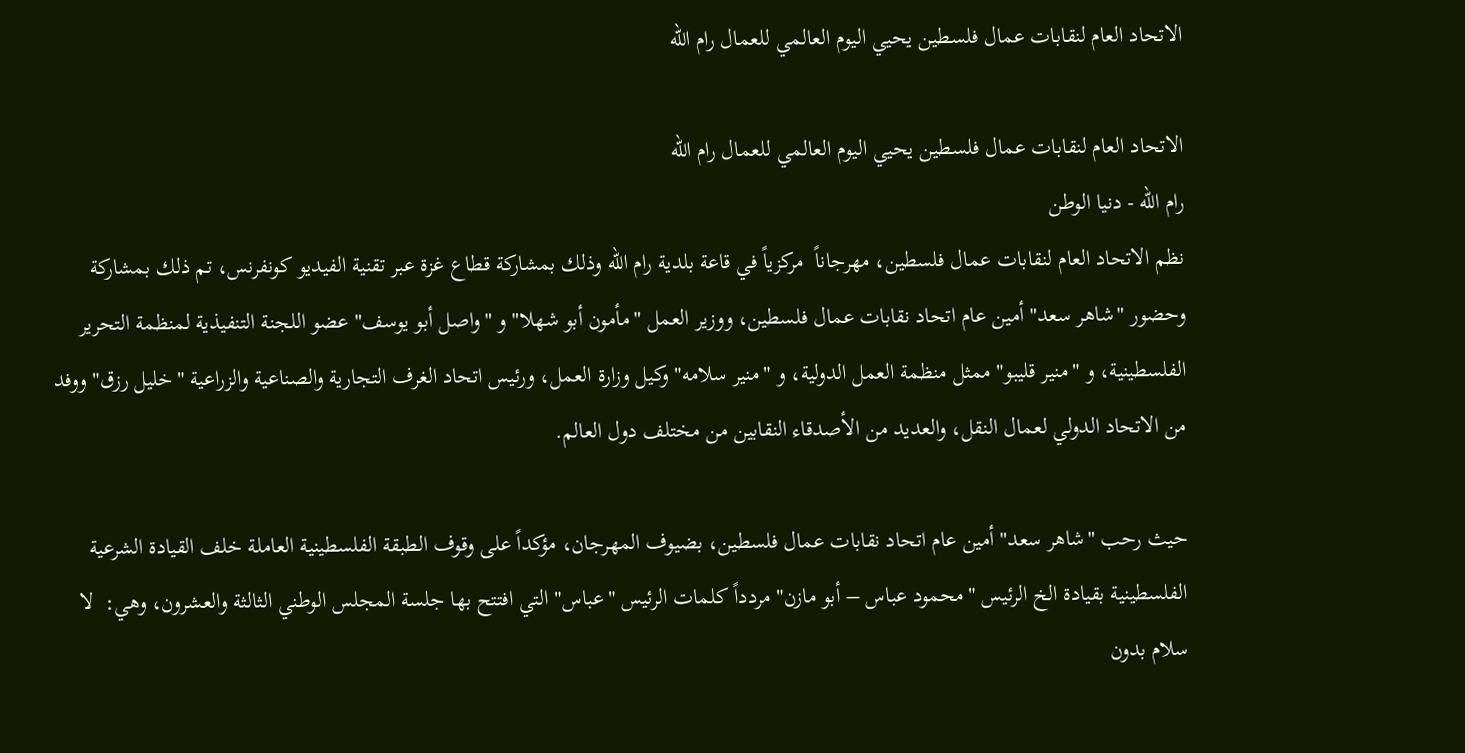الاتحاد العام لنقابات عمال فلسطين يحيي اليوم العالمي للعمال رام الله

الاتحاد العام لنقابات عمال فلسطين يحيي اليوم العالمي للعمال رام الله
رام الله - دنيا الوطن
نظم الاتحاد العام لنقابات عمال فلسطين، مهرجاناً  مركزياً في قاعة بلدية رام الله وذلك بمشاركة قطاع غزة عبر تقنية الفيديو كونفرنس، تم ذلك بمشاركة وحضور "شاهر سعد" أمين عام اتحاد نقابات عمال فلسطين، ووزير العمل "مأمون أبو شهلا" و "واصل أبو يوسف" عضو اللجنة التنفيذية لمنظمة التحرير الفلسطينية، و "منير قليبو" ممثل منظمة العمل الدولية، و "منير سلامه" وكيل وزارة العمل، ورئيس اتحاد الغرف التجارية والصناعية والزراعية "خليل رزق" ووفد من الاتحاد الدولي لعمال النقل، والعديد من الأصدقاء النقابين من مختلف دول العالم.

حيث رحب "شاهر سعد" أمين عام اتحاد نقابات عمال فلسطين، بضيوف المهرجان، مؤكداً على وقوف الطبقة الفلسطينية العاملة خلف القيادة الشرعية الفلسطينية بقيادة الخ الرئيس "محمود عباس – أبو مازن" مردداً كلمات الرئيس "عباس" التي افتتح بها جلسة المجلس الوطني الثالثة والعشرون، وهي:  لا سلام بدون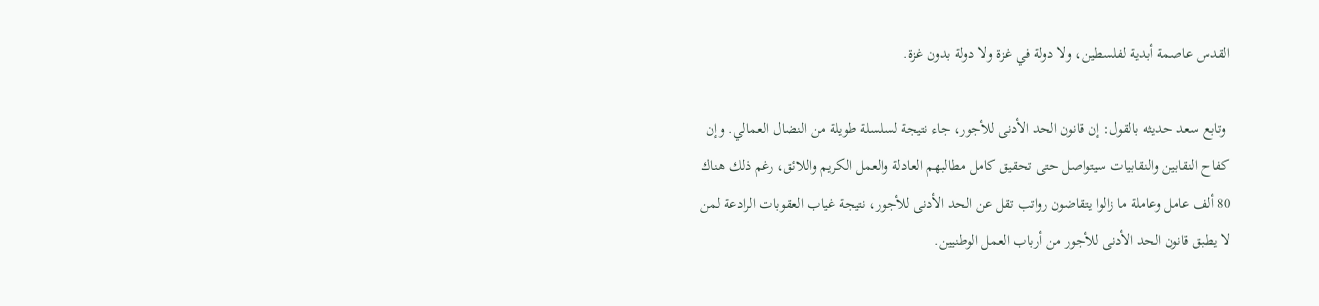القدس عاصمة أبدية لفلسطين، ولا دولة في غزة ولا دولة بدون غزة.

 وتابع سعد حديثه بالقول: إن قانون الحد الأدنى للأجور، جاء نتيجة لسلسلة طويلة من النضال العمالي. وإن كفاح النقابين والنقابيات سيتواصل حتى تحقيق كامل مطالبهم العادلة والعمل الكريم واللائق، رغم ذلك هناك 80 ألف عامل وعاملة ما زالوا يتقاضون رواتب تقل عن الحد الأدنى للأجور، نتيجة غياب العقوبات الرادعة لمن لا يطبق قانون الحد الأدنى للأجور من أرباب العمل الوطنيين.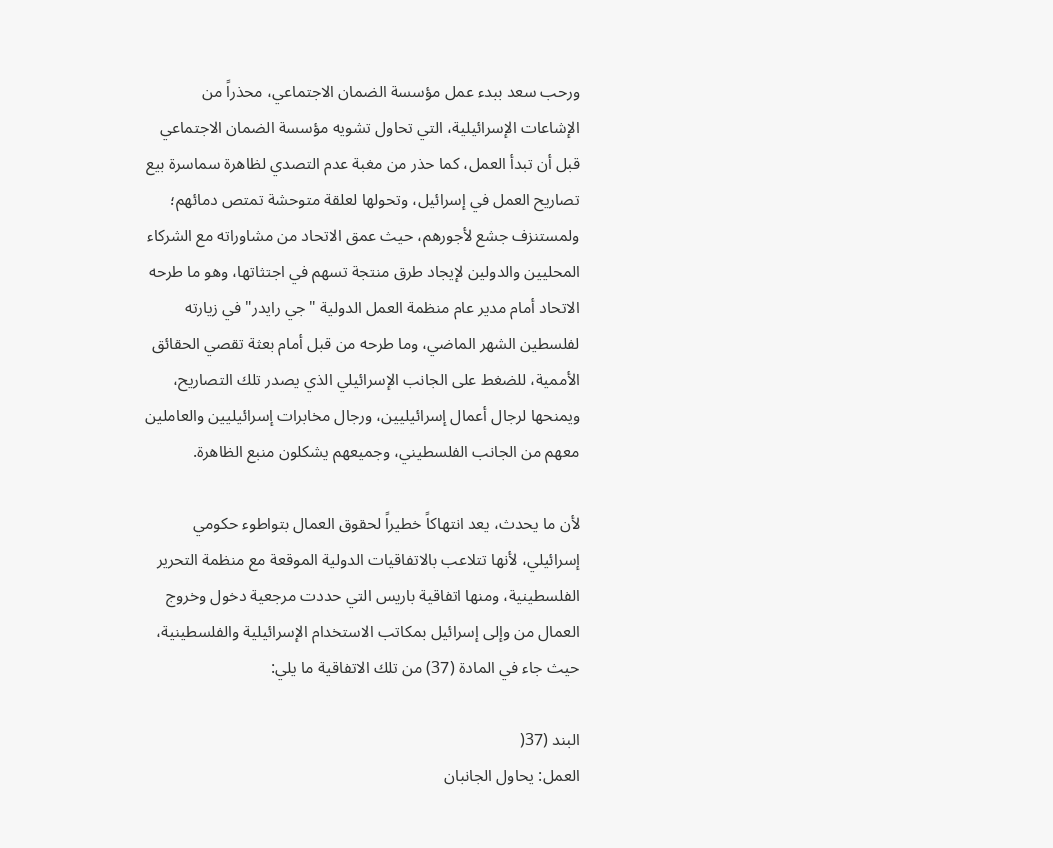ورحب سعد ببدء عمل مؤسسة الضمان الاجتماعي، محذراً من الإشاعات الإسرائيلية، التي تحاول تشويه مؤسسة الضمان الاجتماعي قبل أن تبدأ العمل، كما حذر من مغبة عدم التصدي لظاهرة سماسرة بيع تصاريح العمل في إسرائيل، وتحولها لعلقة متوحشة تمتص دمائهم؛ ولمستنزف جشع لأجورهم، حيث عمق الاتحاد من مشاوراته مع الشركاء المحليين والدولين لإيجاد طرق منتجة تسهم في اجتثاتها، وهو ما طرحه الاتحاد أمام مدير عام منظمة العمل الدولية "جي رايدر" في زيارته لفلسطين الشهر الماضي، وما طرحه من قبل أمام بعثة تقصي الحقائق الأممية، للضغط على الجانب الإسرائيلي الذي يصدر تلك التصاريح، ويمنحها لرجال أعمال إسرائيليين، ورجال مخابرات إسرائيليين والعاملين معهم من الجانب الفلسطيني، وجميعهم يشكلون منبع الظاهرة.

لأن ما يحدث، يعد انتهاكاً خطيراً لحقوق العمال بتواطوء حكومي إسرائيلي، لأنها تتلاعب بالاتفاقيات الدولية الموقعة مع منظمة التحرير الفلسطينية، ومنها اتفاقية باريس التي حددت مرجعية دخول وخروج العمال من وإلى إسرائيل بمكاتب الاستخدام الإسرائيلية والفلسطينية، حيث جاء في المادة (37) من تلك الاتفاقية ما يلي:

البند (37(
العمل: يحاول الجانبان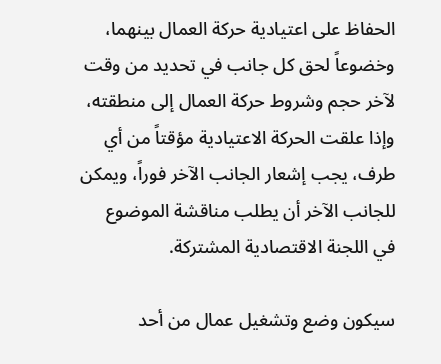الحفاظ على اعتيادية حركة العمال بينهما، وخضوعاً لحق كل جانب في تحديد من وقت لآخر حجم وشروط حركة العمال إلى منطقته، وإذا علقت الحركة الاعتيادية مؤقتاً من أي طرف، يجب إشعار الجانب الآخر فوراً، ويمكن للجانب الآخر أن يطلب مناقشة الموضوع في اللجنة الاقتصادية المشتركة.

سيكون وضع وتشغيل عمال من أحد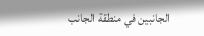الجانبين في منطقة الجانب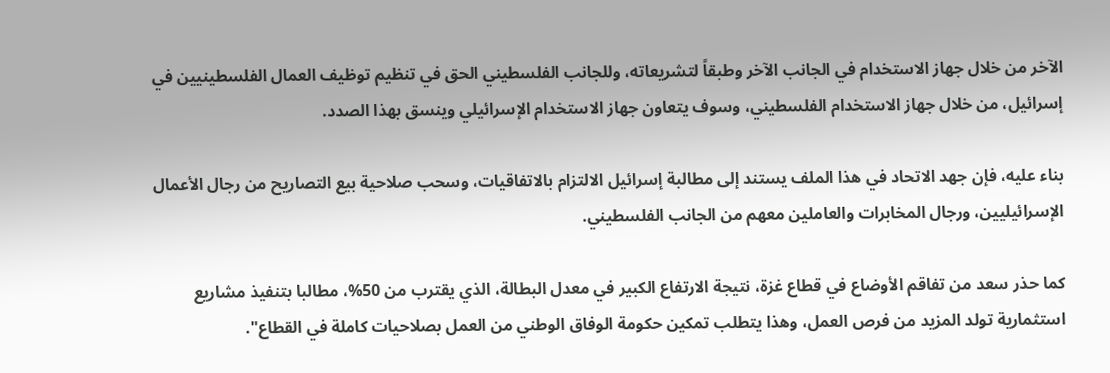الآخر من خلال جهاز الاستخدام في الجانب الآخر وطبقاً لتشريعاته، وللجانب الفلسطيني الحق في تنظيم توظيف العمال الفلسطينيين في إسرائيل، من خلال جهاز الاستخدام الفلسطيني، وسوف يتعاون جهاز الاستخدام الإسرائيلي وينسق بهذا الصدد.

بناء عليه، فإن جهد الاتحاد في هذا الملف يستند إلى مطالبة إسرائيل الالتزام بالاتفاقيات، وسحب صلاحية بيع التصاريح من رجال الأعمال الإسرائيليين، ورجال المخابرات والعاملين معهم من الجانب الفلسطيني.

كما حذر سعد من تفاقم الأوضاع في قطاع غزة، نتيجة الارتفاع الكبير في معدل البطالة، الذي يقترب من 50%، مطالبا بتنفيذ مشاريع استثمارية تولد المزيد من فرص العمل، وهذا يتطلب تمكين حكومة الوفاق الوطني من العمل بصلاحيات كاملة في القطاع".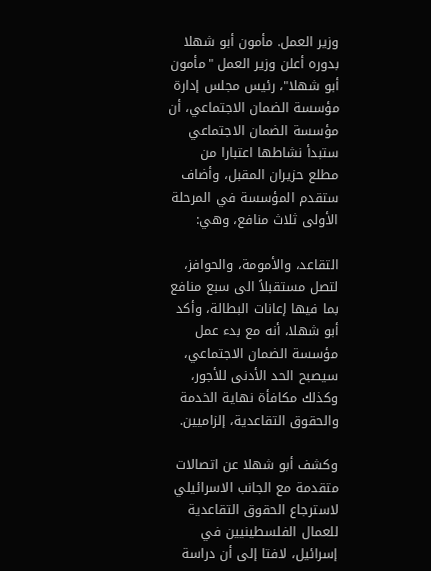وزير العمل. مأمون أبو شهلا
بدوره أعلن وزير العمل "مأمون أبو شهلا"، رئيس مجلس إدارة مؤسسة الضمان الاجتماعي، أن مؤسسة الضمان الاجتماعي ستبدأ نشاطها اعتبارا من مطلع حزيران المقبل، وأضاف ستقدم المؤسسة في المرحلة الأولى ثلاث منافع، وهي:

التقاعد، والأمومة، والحوافز، لتصل مستقبلاً الى سبع منافع بما فيها إعانات البطالة، وأكد أبو شهلا، أنه مع بدء عمل مؤسسة الضمان الاجتماعي، سيصبح الحد الأدنى للأجور، وكذلك مكافأة نهاية الخدمة والحقوق التقاعدية، إلزاميين.

وكشف أبو شهلا عن اتصالات متقدمة مع الجانب الاسرائيلي لاسترجاع الحقوق التقاعدية للعمال الفلسطينيين في إسرائيل، لافتا إلى أن دراسة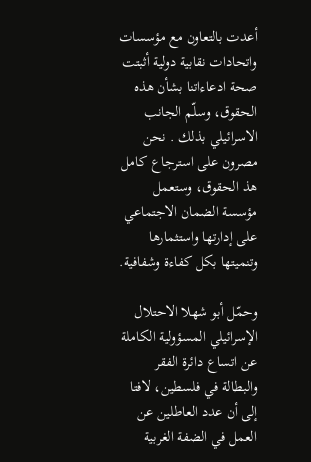أعدت بالتعاون مع مؤسسات واتحادات نقابية دولية أثبتت صحة ادعاءاتنا بشأن هذه الحقوق، وسلّم الجانب الاسرائيلي بذلك . نحن مصرون على استرجاع كامل هذ الحقوق، وستعمل مؤسسة الضمان الاجتماعي على إدارتها واستثمارها وتنميتها بكل كفاءة وشفافية.

وحمّل أبو شهلا الاحتلال الإسرائيلي المسؤولية الكاملة عن اتساع دائرة الفقر والبطالة في فلسطين، لافتا إلى أن عدد العاطلين عن العمل في الضفة الغربية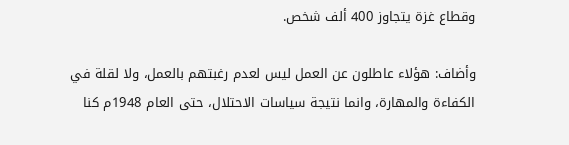وقطاع غزة يتجاوز 400 ألف شخص.

وأضاف: هؤلاء عاطلون عن العمل ليس لعدم رغبتهم بالعمل، ولا لقلة في الكفاءة والمهارة، وانما نتيجة سياسات الاحتلال، حتى العام 1948م كنا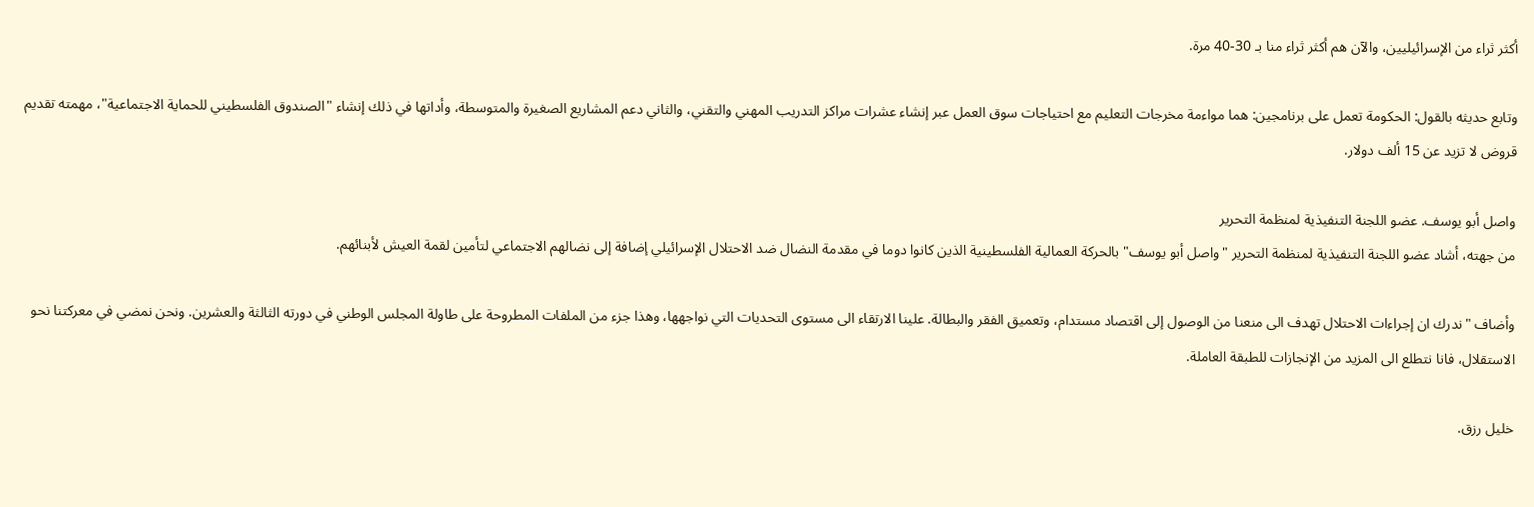أكثر ثراء من الإسرائيليين، والآن هم أكثر ثراء منا بـ 30-40 مرة.

وتابع حديثه بالقول: الحكومة تعمل على برنامجين: هما مواءمة مخرجات التعليم مع احتياجات سوق العمل عبر إنشاء عشرات مراكز التدريب المهني والتقني، والثاني دعم المشاريع الصغيرة والمتوسطة، وأداتها في ذلك إنشاء "الصندوق الفلسطيني للحماية الاجتماعية"، مهمته تقديم قروض لا تزيد عن 15 ألف دولار.

واصل أبو يوسف. عضو اللجنة التنفيذية لمنظمة التحرير
من جهته، أشاد عضو اللجنة التنفيذية لمنظمة التحرير "واصل أبو يوسف" بالحركة العمالية الفلسطينية الذين كانوا دوما في مقدمة النضال ضد الاحتلال الإسرائيلي إضافة إلى نضالهم الاجتماعي لتأمين لقمة العيش لأبنائهم.

وأضاف "ندرك ان إجراءات الاحتلال تهدف الى منعنا من الوصول إلى اقتصاد مستدام، وتعميق الفقر والبطالة. علينا الارتقاء الى مستوى التحديات التي نواجهها، وهذا جزء من الملفات المطروحة على طاولة المجلس الوطني في دورته الثالثة والعشرين. ونحن نمضي في معركتنا نحو الاستقلال، فانا نتطلع الى المزيد من الإنجازات للطبقة العاملة.

خليل رزق.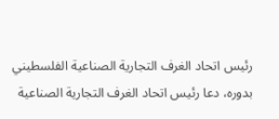رئيس اتحاد الغرف التجارية الصناعية الفلسطيني
بدوره، دعا رئيس اتحاد الغرف التجارية الصناعية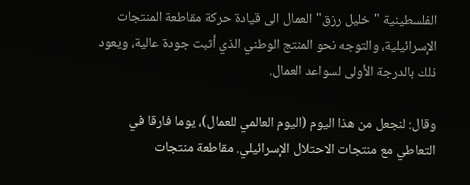الفلسطينية "خليل رزق" العمال الى قيادة حركة مقاطعة المنتجات الإسرائيلية، والتوجه نحو المنتج الوطني الذي أثبت جودة عالية، ويعود ذلك بالدرجة الأولى لسواعد العمال.

وقال: لنجعل من هذا اليوم (اليوم العالمي للعمال)، يوما فارقا في التعاطي مع منتجات الاحتلال الإسرائيلي. مقاطعة منتجات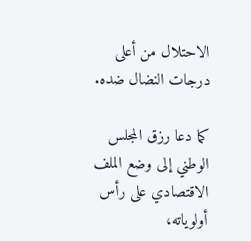الاحتلال من أعلى درجات النضال ضده.

كما دعا رزق المجلس الوطني إلى وضع الملف الاقتصادي على رأس أولوياته،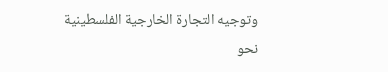وتوجيه التجارة الخارجية الفلسطينية نحو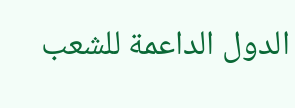الدول الداعمة للشعب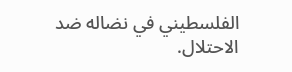الفلسطيني في نضاله ضد الاحتلال.